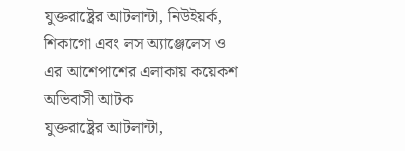যুক্তরাষ্ট্রের আটলান্টা, নিউইয়র্ক, শিকাগো এবং লস অ্যাঞ্জেলেস ও এর আশেপাশের এলাকায় কয়েকশ অভিবাসী আটক
যুক্তরাষ্ট্রের আটলান্টা,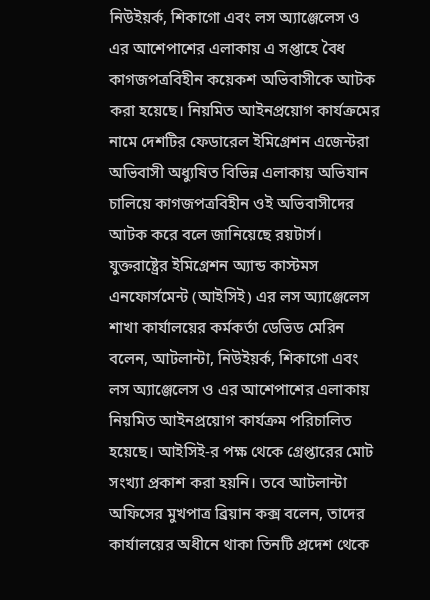নিউইয়র্ক, শিকাগো এবং লস অ্যাঞ্জেলেস ও এর আশেপাশের এলাকায় এ সপ্তাহে বৈধ কাগজপত্রবিহীন কয়েকশ অভিবাসীকে আটক করা হয়েছে। নিয়মিত আইনপ্রয়োগ কার্যক্রমের নামে দেশটির ফেডারেল ইমিগ্রেশন এজেন্টরা অভিবাসী অধ্যুষিত বিভিন্ন এলাকায় অভিযান চালিয়ে কাগজপত্রবিহীন ওই অভিবাসীদের আটক করে বলে জানিয়েছে রয়টার্স।
যুক্তরাষ্ট্রের ইমিগ্রেশন অ্যান্ড কাস্টমস এনফোর্সমেন্ট (আইসিই) এর লস অ্যাঞ্জেলেস শাখা কার্যালয়ের কর্মকর্তা ডেভিড মেরিন বলেন, আটলান্টা, নিউইয়র্ক, শিকাগো এবং লস অ্যাঞ্জেলেস ও এর আশেপাশের এলাকায় নিয়মিত আইনপ্রয়োগ কার্যক্রম পরিচালিত হয়েছে। আইসিই-র পক্ষ থেকে গ্রেপ্তারের মোট সংখ্যা প্রকাশ করা হয়নি। তবে আটলান্টা অফিসের মুখপাত্র ব্রিয়ান কক্স বলেন, তাদের কার্যালয়ের অধীনে থাকা তিনটি প্রদেশ থেকে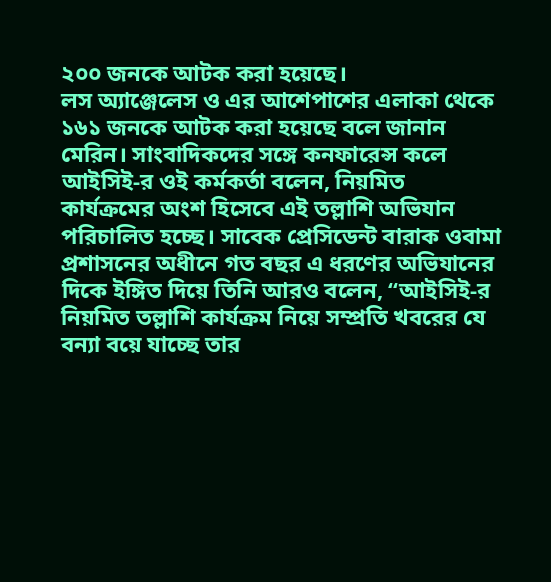২০০ জনকে আটক করা হয়েছে।
লস অ্যাঞ্জেলেস ও এর আশেপাশের এলাকা থেকে ১৬১ জনকে আটক করা হয়েছে বলে জানান মেরিন। সাংবাদিকদের সঙ্গে কনফারেন্স কলে আইসিই-র ওই কর্মকর্তা বলেন, নিয়মিত কার্যক্রমের অংশ হিসেবে এই তল্লাশি অভিযান পরিচালিত হচ্ছে। সাবেক প্রেসিডেন্ট বারাক ওবামা প্রশাসনের অধীনে গত বছর এ ধরণের অভিযানের দিকে ইঙ্গিত দিয়ে তিনি আরও বলেন, “আইসিই-র নিয়মিত তল্লাশি কার্যক্রম নিয়ে সম্প্রতি খবরের যে বন্যা বয়ে যাচ্ছে তার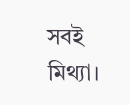সবই মিথ্যা।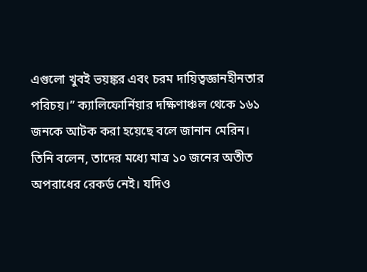এগুলো খুবই ভয়ঙ্কর এবং চরম দায়িত্বজ্ঞানহীনতার পরিচয়।” ক্যালিফোর্নিয়ার দক্ষিণাঞ্চল থেকে ১৬১ জনকে আটক করা হয়েছে বলে জানান মেরিন।
তিনি বলেন, তাদের মধ্যে মাত্র ১০ জনের অতীত অপরাধের রেকর্ড নেই। যদিও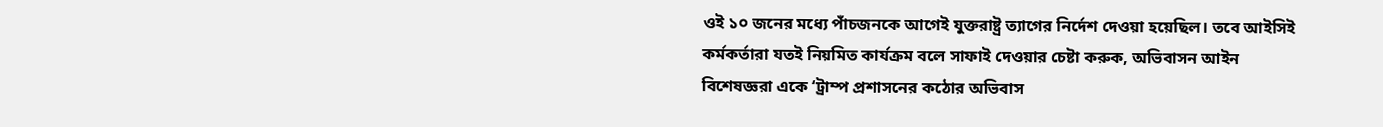ওই ১০ জনের মধ্যে পাঁচজনকে আগেই যুক্তরাষ্ট্র ত্যাগের নির্দেশ দেওয়া হয়েছিল। তবে আইসিই কর্মকর্তারা যতই নিয়মিত কার্যক্রম বলে সাফাই দেওয়ার চেষ্টা করুক, অভিবাসন আইন বিশেষজ্ঞরা একে ‘ট্রাম্প প্রশাসনের কঠোর অভিবাস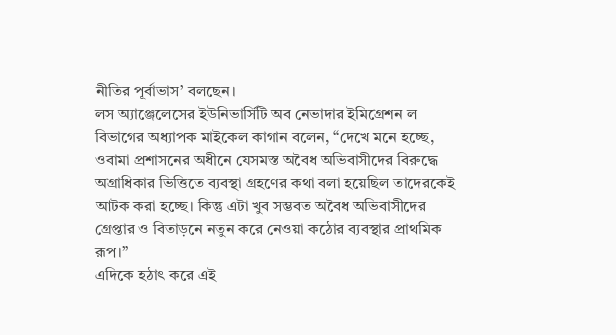নীতির পূর্বাভাস’ বলছেন।
লস অ্যাঞ্জেলেসের ইউনিভার্সিটি অব নেভাদার ইমিগ্রেশন ল বিভাগের অধ্যাপক মাইকেল কাগান বলেন, “দেখে মনে হচ্ছে, ওবামা প্রশাসনের অধীনে যেসমস্ত অবৈধ অভিবাসীদের বিরুদ্ধে অগ্রাধিকার ভিত্তিতে ব্যবস্থা গ্রহণের কথা বলা হয়েছিল তাদেরকেই আটক করা হচ্ছে। কিন্তু এটা খুব সম্ভবত অবৈধ অভিবাসীদের গ্রেপ্তার ও বিতাড়নে নতুন করে নেওয়া কঠোর ব্যবস্থার প্রাথমিক রূপ।”
এদিকে হঠাৎ করে এই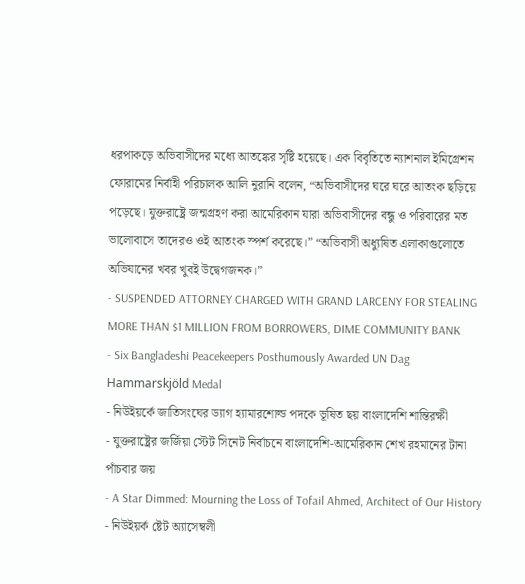ধরপাকড়ে অভিবাসীদের মধ্যে আতঙ্কের সৃষ্টি হয়েছে। এক বিবৃতিতে ন্যাশনাল ইমিগ্রেশন ফোরামের নির্বাহী পরিচালক আলি নুরানি বলেন, “অভিবাসীদের ঘরে ঘরে আতংক ছড়িয়ে পড়েছে। যুক্তরাষ্ট্রে জন্মগ্রহণ করা আমেরিকান যারা অভিবাসীদের বন্ধু ও পরিবারের মত ভালোবাসে তাদেরও ওই আতংক স্পর্শ করেছে।” “অভিবাসী অধ্যুষিত এলাকাগুলোতে অভিযানের খবর খুবই উদ্বেগজনক।”
- SUSPENDED ATTORNEY CHARGED WITH GRAND LARCENY FOR STEALING MORE THAN $1 MILLION FROM BORROWERS, DIME COMMUNITY BANK
- Six Bangladeshi Peacekeepers Posthumously Awarded UN Dag Hammarskjöld Medal
- নিউইয়র্কে জাতিসংঘের ড্যাগ হ্যামারশোল্ড পদকে ভূষিত ছয় বাংলাদেশি শান্তিরক্ষী
- যুক্তরাষ্ট্রের জর্জিয়া স্টেট সিনেট নির্বাচনে বাংলাদেশি-আমেরিকান শেখ রহমানের টানা পাঁচবার জয়
- A Star Dimmed: Mourning the Loss of Tofail Ahmed, Architect of Our History
- নিউইয়র্ক ষ্টেট অ্যাসেম্বলী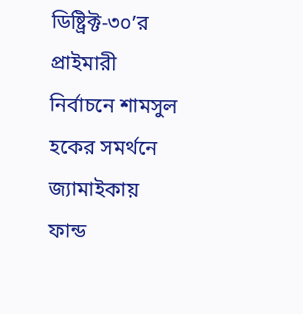ডিষ্ট্রিক্ট-৩০’র প্রাইমারী নির্বাচনে শামসুল হকের সমর্থনে জ্যামাইকায় ফান্ড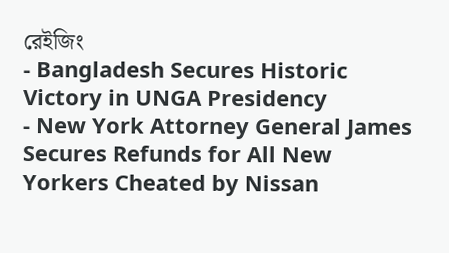রেইজিং
- Bangladesh Secures Historic Victory in UNGA Presidency
- New York Attorney General James Secures Refunds for All New Yorkers Cheated by Nissan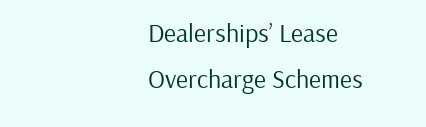Dealerships’ Lease Overcharge Schemes